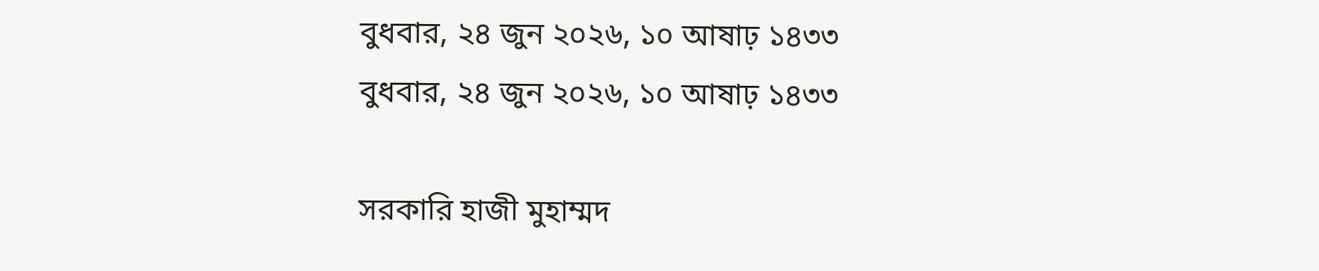বুধবার, ২৪ জুন ২০২৬, ১০ আষাঢ় ১৪৩৩
বুধবার, ২৪ জুন ২০২৬, ১০ আষাঢ় ১৪৩৩

সরকারি হাজী মুহাম্মদ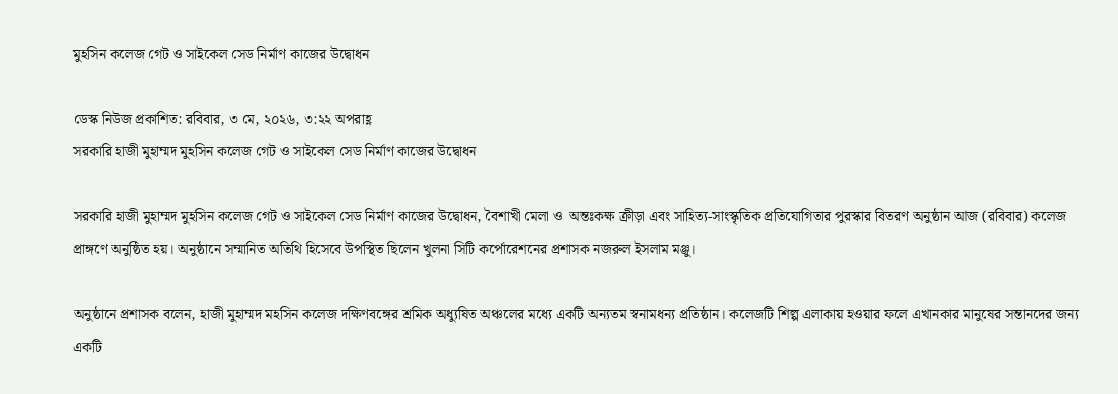মুহসিন কলেজ গেট ও সাইকেল সেড নির্মাণ কাজের উদ্বোধন

ডেস্ক নিউজ প্রকাশিত: রবিবার, ৩ মে, ২০২৬, ৩:২২ অপরাহ্ণ
সরকারি হাজী মুহাম্মদ মুহসিন কলেজ গেট ও সাইকেল সেড নির্মাণ কাজের উদ্বোধন

সরকারি হাজী মুহাম্মদ মুহসিন কলেজ গেট ও সাইকেল সেড নির্মাণ কাজের উদ্বোধন, বৈশাখী মেলা ও  অন্তঃকক্ষ ক্রীড়া এবং সাহিত্য-সাংস্কৃতিক প্রতিযোগিতার পুরস্কার বিতরণ অনুষ্ঠান আজ (রবিবার) কলেজ প্রাঙ্গণে অনুষ্ঠিত হয়। অনুষ্ঠানে সম্মানিত অতিথি হিসেবে উপস্থিত ছিলেন খুলনা সিটি কর্পোরেশনের প্রশাসক নজরুল ইসলাম মঞ্জু।

অনুষ্ঠানে প্রশাসক বলেন, হাজী মুহাম্মদ মহসিন কলেজ দক্ষিণবঙ্গের শ্রমিক অধ্যুষিত অঞ্চলের মধ্যে একটি অন্যতম স্বনামধন্য প্রতিষ্ঠান। কলেজটি শিল্প এলাকায় হওয়ার ফলে এখানকার মানুষের সন্তানদের জন্য একটি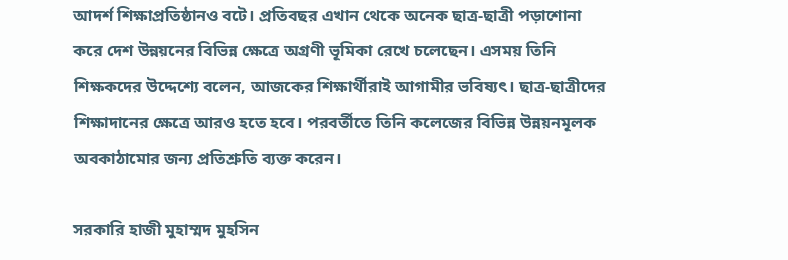আদর্শ শিক্ষাপ্রতিষ্ঠানও বটে। প্রতিবছর এখান থেকে অনেক ছাত্র-ছাত্রী পড়াশোনা করে দেশ উন্নয়নের বিভিন্ন ক্ষেত্রে অগ্রণী ভূমিকা রেখে চলেছেন। এসময় তিনি শিক্ষকদের উদ্দেশ্যে বলেন, আজকের শিক্ষার্থীরাই আগামীর ভবিষ্যৎ। ছাত্র-ছাত্রীদের শিক্ষাদানের ক্ষেত্রে আরও হতে হবে। পরবর্তীতে তিনি কলেজের বিভিন্ন উন্নয়নমূলক অবকাঠামোর জন্য প্রতিশ্রুতি ব্যক্ত করেন।

সরকারি হাজী মুহাম্মদ মুহসিন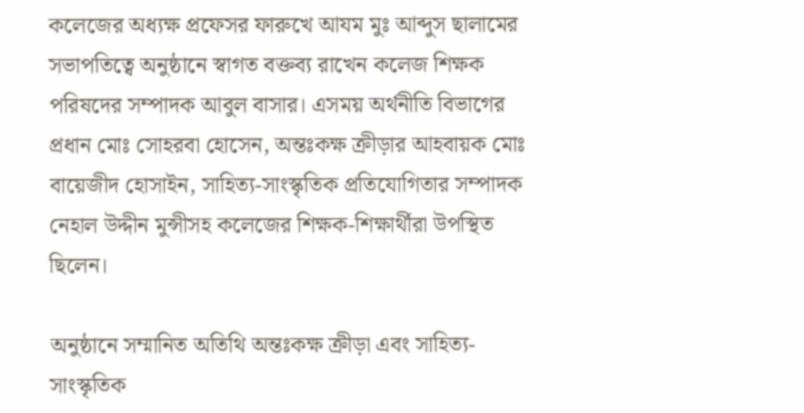কলেজের অধ্যক্ষ প্রফেসর ফারুখে আযম মুঃ আব্দুস ছালামের সভাপতিত্বে অনুষ্ঠানে স্বাগত বক্তব্য রাখেন কলেজ শিক্ষক পরিষদের সম্পাদক আবুল বাসার। এসময় অর্থনীতি বিভাগের প্রধান মোঃ সোহরবা হোসেন, অন্তঃকক্ষ ক্রীড়ার আহবায়ক মোঃ বায়েজীদ হোসাইন, সাহিত্য-সাংস্কৃতিক প্রতিযোগিতার সম্পাদক নেহাল উদ্দীন মুন্সীসহ কলেজের শিক্ষক-শিক্ষার্থীরা উপস্থিত ছিলেন।

অনুষ্ঠানে সম্মানিত অতিথি অন্তঃকক্ষ ক্রীড়া এবং সাহিত্য-সাংস্কৃতিক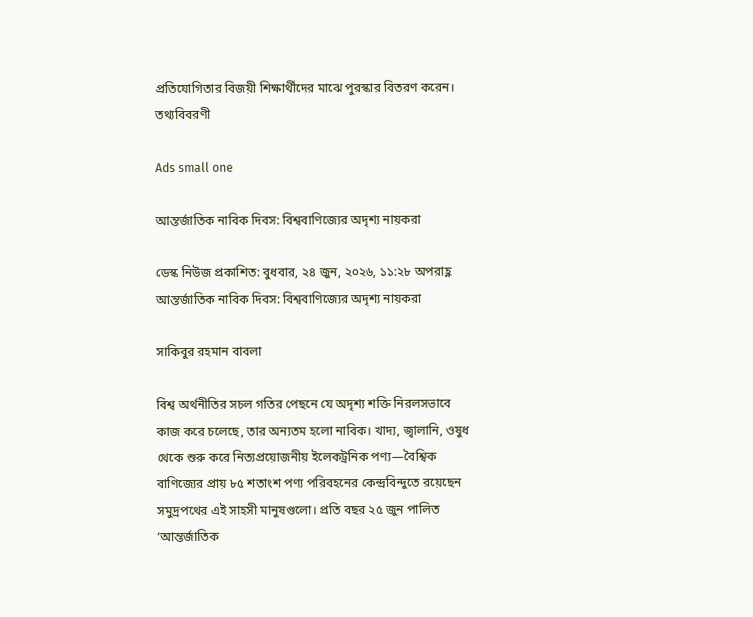প্রতিযোগিতার বিজয়ী শিক্ষার্থীদের মাঝে পুরস্কার বিতরণ করেন। তথ্যবিবরণী

Ads small one

আন্তর্জাতিক নাবিক দিবস: বিশ্ববাণিজ্যের অদৃশ্য নায়করা

ডেস্ক নিউজ প্রকাশিত: বুধবার, ২৪ জুন, ২০২৬, ১১:২৮ অপরাহ্ণ
আন্তর্জাতিক নাবিক দিবস: বিশ্ববাণিজ্যের অদৃশ্য নায়করা

সাকিবুর রহমান বাবলা

বিশ্ব অর্থনীতির সচল গতির পেছনে যে অদৃশ্য শক্তি নিরলসভাবে কাজ করে চলেছে, তার অন্যতম হলো নাবিক। খাদ্য, জ্বালানি, ওষুধ থেকে শুরু করে নিত্যপ্রয়োজনীয় ইলেকট্রনিক পণ্য—বৈশ্বিক বাণিজ্যের প্রায় ৮৫ শতাংশ পণ্য পরিবহনের কেন্দ্রবিন্দুতে রয়েছেন সমুদ্রপথের এই সাহসী মানুষগুলো। প্রতি বছর ২৫ জুন পালিত ‘আন্তর্জাতিক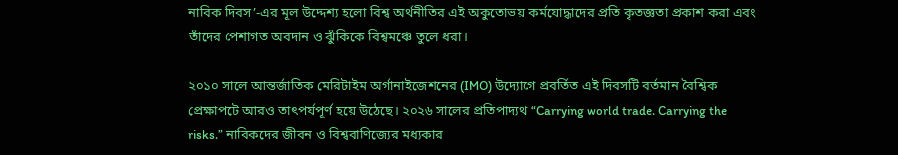নাবিক দিবস’-এর মূল উদ্দেশ্য হলো বিশ্ব অর্থনীতির এই অকুতোভয় কর্মযোদ্ধাদের প্রতি কৃতজ্ঞতা প্রকাশ করা এবং তাঁদের পেশাগত অবদান ও ঝুঁকিকে বিশ্বমঞ্চে তুলে ধরা।

২০১০ সালে আন্তর্জাতিক মেরিটাইম অর্গানাইজেশনের (IMO) উদ্যোগে প্রবর্তিত এই দিবসটি বর্তমান বৈশ্বিক প্রেক্ষাপটে আরও তাৎপর্যপূর্ণ হয়ে উঠেছে। ২০২৬ সালের প্রতিপাদ্যথ “Carrying world trade. Carrying the risks.” নাবিকদের জীবন ও বিশ্ববাণিজ্যের মধ্যকার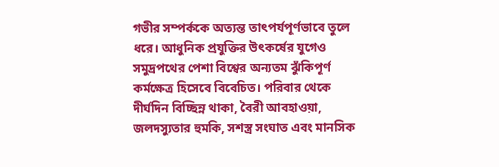গভীর সম্পর্ককে অত্যন্ত তাৎপর্যপূর্ণভাবে তুলে ধরে। আধুনিক প্রযুক্তির উৎকর্ষের যুগেও সমুদ্রপথের পেশা বিশ্বের অন্যতম ঝুঁকিপূর্ণ কর্মক্ষেত্র হিসেবে বিবেচিত। পরিবার থেকে দীর্ঘদিন বিচ্ছিন্ন থাকা, বৈরী আবহাওয়া, জলদস্যুতার হুমকি, সশস্ত্র সংঘাত এবং মানসিক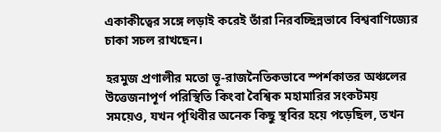একাকীত্বের সঙ্গে লড়াই করেই তাঁরা নিরবচ্ছিন্নভাবে বিশ্ববাণিজ্যের চাকা সচল রাখছেন।

হরমুজ প্রণালীর মতো ভূ-রাজনৈতিকভাবে স্পর্শকাতর অঞ্চলের উত্তেজনাপূর্ণ পরিস্থিতি কিংবা বৈশ্বিক মহামারির সংকটময় সময়েও, যখন পৃথিবীর অনেক কিছু স্থবির হয়ে পড়েছিল, তখন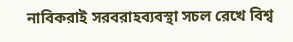নাবিকরাই সরবরাহব্যবস্থা সচল রেখে বিশ্ব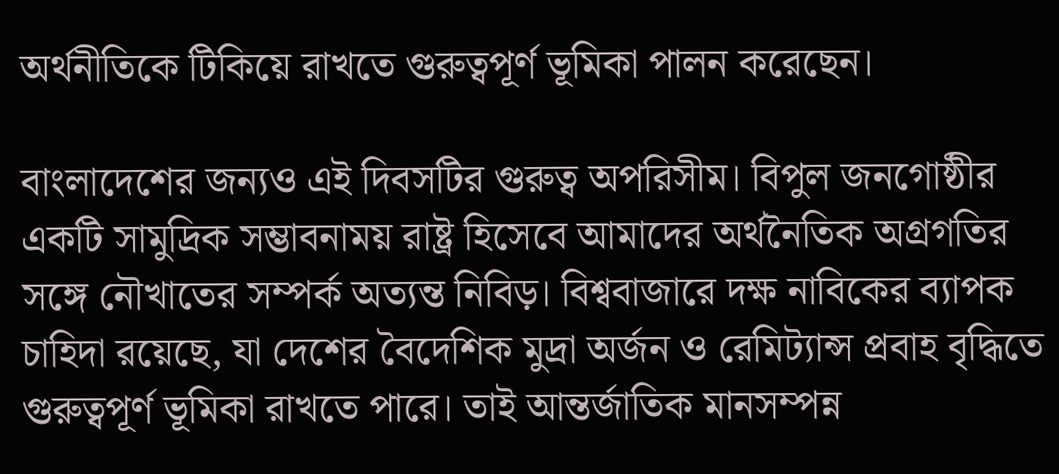অর্থনীতিকে টিকিয়ে রাখতে গুরুত্বপূর্ণ ভূমিকা পালন করেছেন।

বাংলাদেশের জন্যও এই দিবসটির গুরুত্ব অপরিসীম। বিপুল জনগোষ্ঠীর একটি সামুদ্রিক সম্ভাবনাময় রাষ্ট্র হিসেবে আমাদের অর্থনৈতিক অগ্রগতির সঙ্গে নৌখাতের সম্পর্ক অত্যন্ত নিবিড়। বিশ্ববাজারে দক্ষ নাবিকের ব্যাপক চাহিদা রয়েছে, যা দেশের বৈদেশিক মুদ্রা অর্জন ও রেমিট্যান্স প্রবাহ বৃদ্ধিতে গুরুত্বপূর্ণ ভূমিকা রাখতে পারে। তাই আন্তর্জাতিক মানসম্পন্ন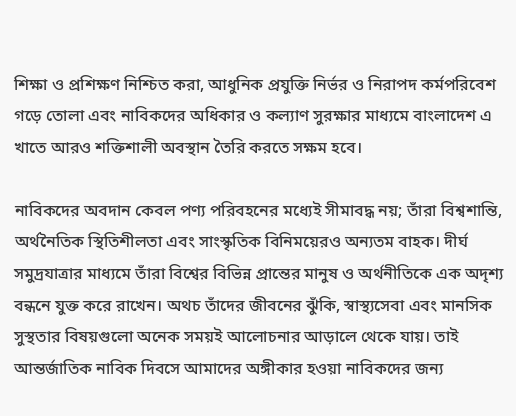শিক্ষা ও প্রশিক্ষণ নিশ্চিত করা, আধুনিক প্রযুক্তি নির্ভর ও নিরাপদ কর্মপরিবেশ গড়ে তোলা এবং নাবিকদের অধিকার ও কল্যাণ সুরক্ষার মাধ্যমে বাংলাদেশ এ খাতে আরও শক্তিশালী অবস্থান তৈরি করতে সক্ষম হবে।

নাবিকদের অবদান কেবল পণ্য পরিবহনের মধ্যেই সীমাবদ্ধ নয়; তাঁরা বিশ্বশান্তি, অর্থনৈতিক স্থিতিশীলতা এবং সাংস্কৃতিক বিনিময়েরও অন্যতম বাহক। দীর্ঘ সমুদ্রযাত্রার মাধ্যমে তাঁরা বিশ্বের বিভিন্ন প্রান্তের মানুষ ও অর্থনীতিকে এক অদৃশ্য বন্ধনে যুক্ত করে রাখেন। অথচ তাঁদের জীবনের ঝুঁকি, স্বাস্থ্যসেবা এবং মানসিক সুস্থতার বিষয়গুলো অনেক সময়ই আলোচনার আড়ালে থেকে যায়। তাই আন্তর্জাতিক নাবিক দিবসে আমাদের অঙ্গীকার হওয়া নাবিকদের জন্য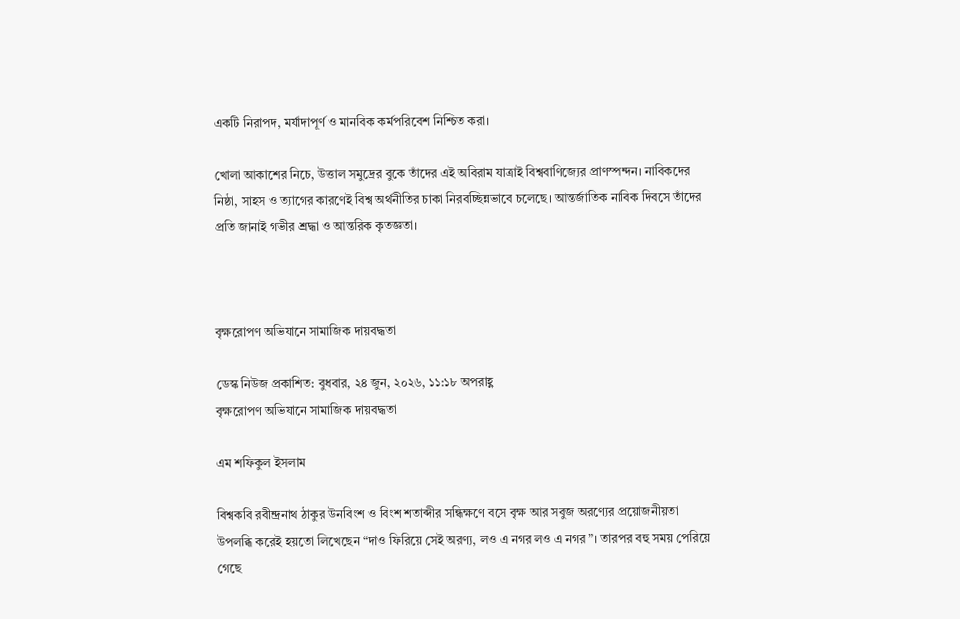একটি নিরাপদ, মর্যাদাপূর্ণ ও মানবিক কর্মপরিবেশ নিশ্চিত করা।

খোলা আকাশের নিচে, উত্তাল সমুদ্রের বুকে তাঁদের এই অবিরাম যাত্রাই বিশ্ববাণিজ্যের প্রাণস্পন্দন। নাবিকদের নিষ্ঠা, সাহস ও ত্যাগের কারণেই বিশ্ব অর্থনীতির চাকা নিরবচ্ছিন্নভাবে চলেছে। আন্তর্জাতিক নাবিক দিবসে তাঁদের প্রতি জানাই গভীর শ্রদ্ধা ও আন্তরিক কৃতজ্ঞতা।



বৃক্ষরোপণ অভিযানে সামাজিক দায়বদ্ধতা

ডেস্ক নিউজ প্রকাশিত: বুধবার, ২৪ জুন, ২০২৬, ১১:১৮ অপরাহ্ণ
বৃক্ষরোপণ অভিযানে সামাজিক দায়বদ্ধতা

এম শফিকুল ইসলাম

বিশ্বকবি রবীন্দ্রনাথ ঠাকুর উনবিংশ ও বিংশ শতাব্দীর সন্ধিক্ষণে বসে বৃক্ষ আর সবুজ অরণ্যের প্রয়োজনীয়তা উপলব্ধি করেই হয়তো লিখেছেন “দাও ফিরিয়ে সেই অরণ্য, লও এ নগর লও এ নগর”। তারপর বহু সময় পেরিয়ে গেছে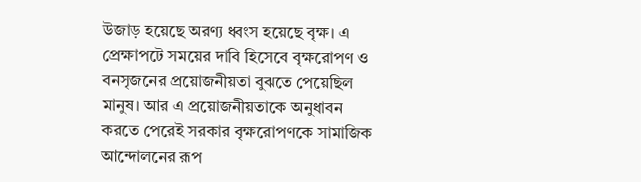উজাড় হয়েছে অরণ্য ধ্বংস হয়েছে বৃক্ষ। এ প্রেক্ষাপটে সময়ের দাবি হিসেবে বৃক্ষরোপণ ও বনসৃজনের প্রয়োজনীয়তা বুঝতে পেয়েছিল মানুষ। আর এ প্রয়োজনীয়তাকে অনুধাবন করতে পেরেই সরকার বৃক্ষরোপণকে সামাজিক আন্দোলনের রূপ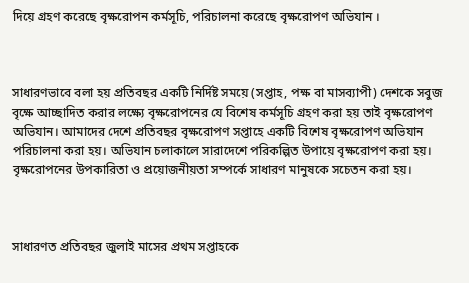দিয়ে গ্রহণ করেছে বৃক্ষরোপন কর্মসূচি, পরিচালনা করেছে বৃক্ষরোপণ অভিযান ।



সাধারণভাবে বলা হয় প্রতিবছর একটি নির্দিষ্ট সময়ে (সপ্তাহ, পক্ষ বা মাসব্যাপী) দেশকে সবুজ বৃক্ষে আচ্ছাদিত করার লক্ষ্যে বৃক্ষরোপনের যে বিশেষ কর্মসূচি গ্রহণ করা হয় তাই বৃক্ষরোপণ অভিযান। আমাদের দেশে প্রতিবছর বৃক্ষরোপণ সপ্তাহে একটি বিশেষ বৃক্ষরোপণ অভিযান পরিচালনা করা হয়। অভিযান চলাকালে সারাদেশে পরিকল্পিত উপায়ে বৃক্ষরোপণ করা হয়। বৃক্ষরোপনের উপকারিতা ও প্রয়োজনীয়তা সম্পর্কে সাধারণ মানুষকে সচেতন করা হয়।



সাধারণত প্রতিবছর জুলাই মাসের প্রথম সপ্তাহকে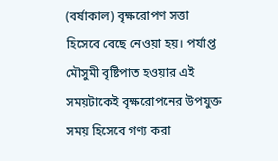(বর্ষাকাল) বৃক্ষরোপণ সত্তা হিসেবে বেছে নেওয়া হয়। পর্যাপ্ত মৌসুমী বৃষ্টিপাত হওয়ার এই সময়টাকেই বৃক্ষরোপনের উপযুক্ত সময় হিসেবে গণ্য করা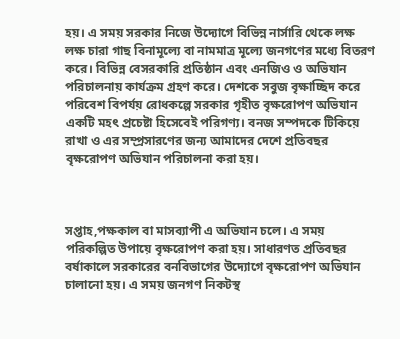হয়। এ সময় সরকার নিজে উদ্যোগে বিভিন্ন নার্সারি থেকে লক্ষ লক্ষ চারা গাছ বিনামূল্যে বা নামমাত্র মূল্যে জনগণের মধ্যে বিতরণ করে। বিভিন্ন বেসরকারি প্রতিষ্ঠান এবং এনজিও ও অভিযান পরিচালনায় কার্যক্রম গ্রহণ করে। দেশকে সবুজ বৃক্ষাচ্ছিদ করে পরিবেশ বিপর্যয় রোধকল্পে সরকার গৃহীত বৃক্ষরোপণ অভিযান একটি মহৎ প্রচেষ্টা হিসেবেই পরিগণ্য। বনজ সম্পদকে টিকিয়ে রাখা ও এর সম্প্রসারণের জন্য আমাদের দেশে প্রতিবছর বৃক্ষরোপণ অভিযান পরিচালনা করা হয়।



সপ্তাহ,পক্ষকাল বা মাসব্যাপী এ অভিযান চলে। এ সময় পরিকল্পিত উপায়ে বৃক্ষরোপণ করা হয়। সাধারণত প্রতিবছর বর্ষাকালে সরকারের বনবিভাগের উদ্যোগে বৃক্ষরোপণ অভিযান চালানো হয়। এ সময় জনগণ নিকটস্থ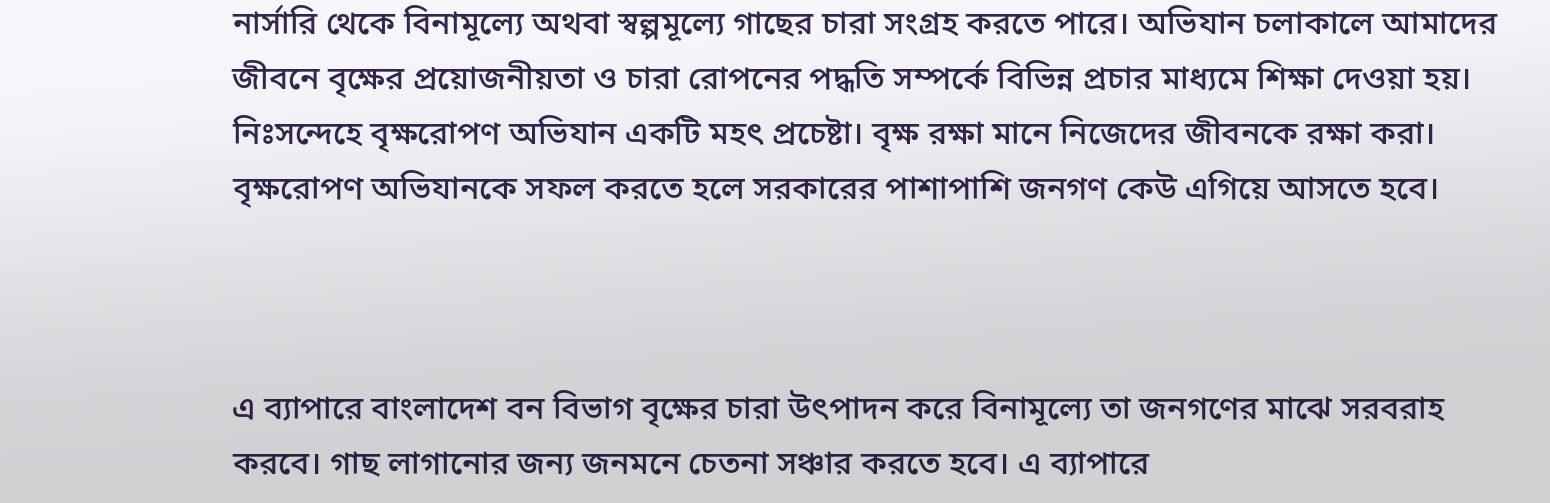নার্সারি থেকে বিনামূল্যে অথবা স্বল্পমূল্যে গাছের চারা সংগ্রহ করতে পারে। অভিযান চলাকালে আমাদের জীবনে বৃক্ষের প্রয়োজনীয়তা ও চারা রোপনের পদ্ধতি সম্পর্কে বিভিন্ন প্রচার মাধ্যমে শিক্ষা দেওয়া হয়। নিঃসন্দেহে বৃক্ষরোপণ অভিযান একটি মহৎ প্রচেষ্টা। বৃক্ষ রক্ষা মানে নিজেদের জীবনকে রক্ষা করা। বৃক্ষরোপণ অভিযানকে সফল করতে হলে সরকারের পাশাপাশি জনগণ কেউ এগিয়ে আসতে হবে।



এ ব্যাপারে বাংলাদেশ বন বিভাগ বৃক্ষের চারা উৎপাদন করে বিনামূল্যে তা জনগণের মাঝে সরবরাহ করবে। গাছ লাগানোর জন্য জনমনে চেতনা সঞ্চার করতে হবে। এ ব্যাপারে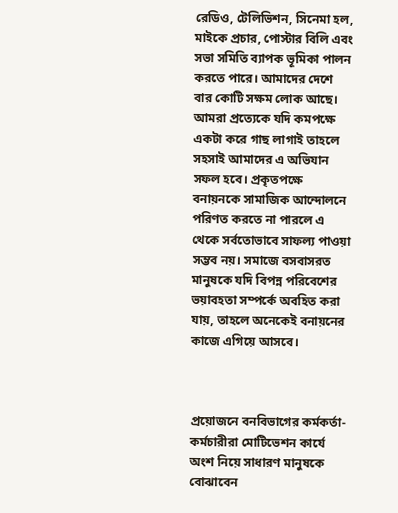রেডিও, টেলিভিশন, সিনেমা হল, মাইকে প্রচার, পোস্টার বিলি এবং সভা সমিতি ব্যাপক ভূমিকা পালন করতে পারে। আমাদের দেশে বার কোটি সক্ষম লোক আছে। আমরা প্রত্যেকে যদি কমপক্ষে একটা করে গাছ লাগাই তাহলে সহসাই আমাদের এ অভিযান সফল হবে। প্রকৃতপক্ষে বনায়নকে সামাজিক আন্দোলনে পরিণত করতে না পারলে এ থেকে সর্বতোভাবে সাফল্য পাওয়া সম্ভব নয়। সমাজে বসবাসরত মানুষকে যদি বিপন্ন পরিবেশের ভয়াবহতা সম্পর্কে অবহিত করা যায়, তাহলে অনেকেই বনায়নের কাজে এগিয়ে আসবে।



প্রয়োজনে বনবিভাগের কর্মকর্তা- কর্মচারীরা মোটিভেশন কার্যে অংশ নিয়ে সাধারণ মানুষকে বোঝাবেন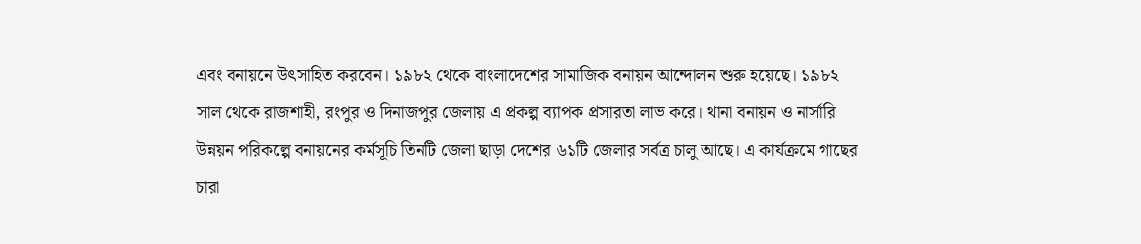এবং বনায়নে উৎসাহিত করবেন। ১৯৮২ থেকে বাংলাদেশের সামাজিক বনায়ন আন্দোলন শুরু হয়েছে। ১৯৮২ সাল থেকে রাজশাহী, রংপুর ও দিনাজপুর জেলায় এ প্রকল্প ব্যাপক প্রসারতা লাভ করে। থানা বনায়ন ও নার্সারি উন্নয়ন পরিকল্পে বনায়নের কর্মসূচি তিনটি জেলা ছাড়া দেশের ৬১টি জেলার সর্বত্র চালু আছে। এ কার্যক্রমে গাছের চারা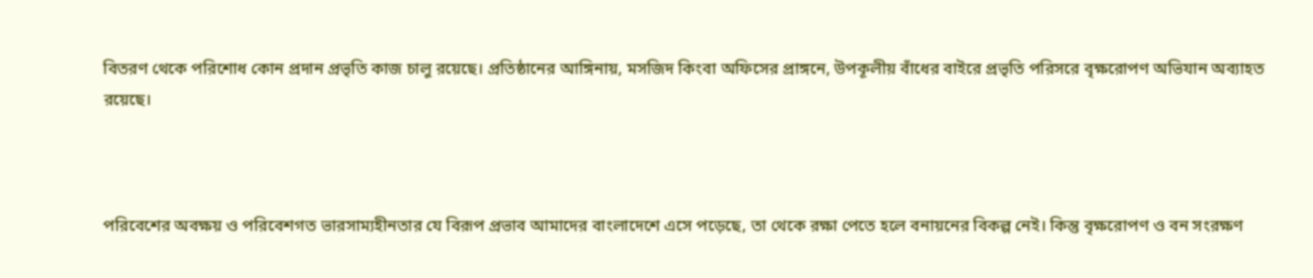বিতরণ থেকে পরিশোধ কোন প্রদান প্রভৃতি কাজ চালু রয়েছে। প্রতিষ্ঠানের আঙ্গিনায়, মসজিদ কিংবা অফিসের প্রাঙ্গনে, উপকূলীয় বাঁধের বাইরে প্রভৃতি পরিসরে বৃক্ষরোপণ অভিযান অব্যাহত রয়েছে।



পরিবেশের অবক্ষয় ও পরিবেশগত ভারসাম্যহীনতার যে বিরূপ প্রভাব আমাদের বাংলাদেশে এসে পড়েছে, তা থেকে রক্ষা পেতে হলে বনায়নের বিকল্প নেই। কিন্তু বৃক্ষরোপণ ও বন সংরক্ষণ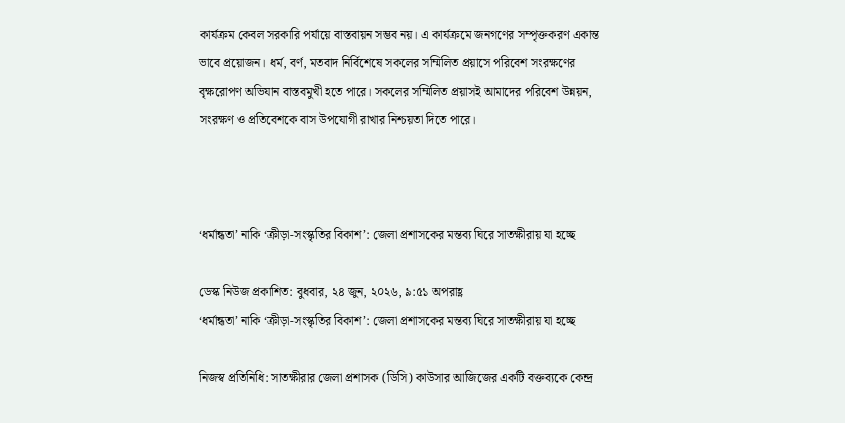কার্যক্রম কেবল সরকারি পর্যায়ে বাস্তবায়ন সম্ভব নয়। এ কার্যক্রমে জনগণের সম্পৃক্তকরণ একান্ত ভাবে প্রয়োজন। ধর্ম, বর্ণ, মতবাদ নির্বিশেষে সকলের সম্মিলিত প্রয়াসে পরিবেশ সংরক্ষণের বৃক্ষরোপণ অভিযান বাস্তবমুখী হতে পারে। সকলের সম্মিলিত প্রয়াসই আমাদের পরিবেশ উন্নয়ন, সংরক্ষণ ও প্রতিবেশকে বাস উপযোগী রাখার নিশ্চয়তা দিতে পারে।



‘ধর্মান্ধতা’ নাকি ‘ক্রীড়া-সংস্কৃতির বিকাশ’: জেলা প্রশাসকের মন্তব্য ঘিরে সাতক্ষীরায় যা হচ্ছে

ডেস্ক নিউজ প্রকাশিত: বুধবার, ২৪ জুন, ২০২৬, ৯:৫১ অপরাহ্ণ
‘ধর্মান্ধতা’ নাকি ‘ক্রীড়া-সংস্কৃতির বিকাশ’: জেলা প্রশাসকের মন্তব্য ঘিরে সাতক্ষীরায় যা হচ্ছে

নিজস্ব প্রতিনিধি: সাতক্ষীরার জেলা প্রশাসক (ডিসি) কাউসার আজিজের একটি বক্তব্যকে কেন্দ্র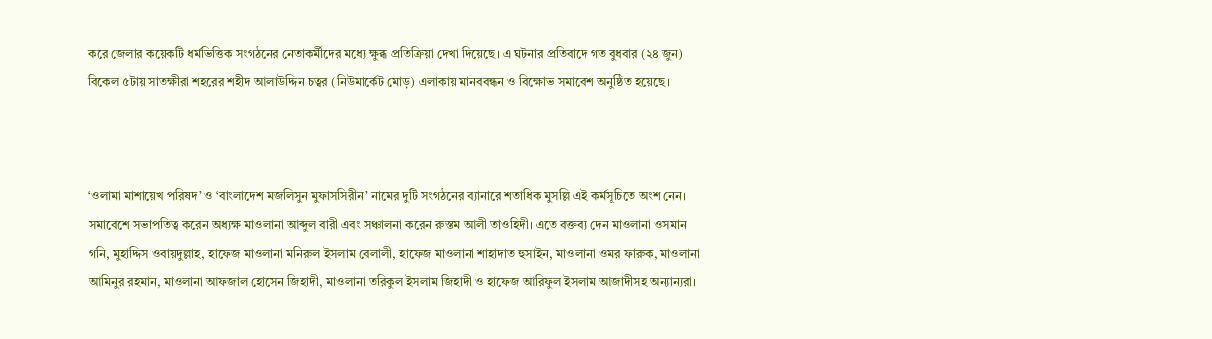করে জেলার কয়েকটি ধর্মভিত্তিক সংগঠনের নেতাকর্মীদের মধ্যে ক্ষুব্ধ প্রতিক্রিয়া দেখা দিয়েছে। এ ঘটনার প্রতিবাদে গত বুধবার (২৪ জুন) বিকেল ৫টায় সাতক্ষীরা শহরের শহীদ আলাউদ্দিন চত্বর (নিউমার্কেট মোড়) এলাকায় মানববন্ধন ও বিক্ষোভ সমাবেশ অনুষ্ঠিত হয়েছে।



‘ওলামা মাশায়েখ পরিষদ’ ও ‘বাংলাদেশ মজলিসুন মুফাসসিরীন’ নামের দুটি সংগঠনের ব্যানারে শতাধিক মুসল্লি এই কর্মসূচিতে অংশ নেন। সমাবেশে সভাপতিত্ব করেন অধ্যক্ষ মাওলানা আব্দুল বারী এবং সঞ্চালনা করেন রুস্তম আলী তাওহিদী। এতে বক্তব্য দেন মাওলানা ওসমান গনি, মুহাদ্দিস ওবায়দুল্লাহ, হাফেজ মাওলানা মনিরুল ইসলাম বেলালী, হাফেজ মাওলানা শাহাদাত হুসাইন, মাওলানা ওমর ফারুক, মাওলানা আমিনুর রহমান, মাওলানা আফজাল হোসেন জিহাদী, মাওলানা তরিকুল ইসলাম জিহাদী ও হাফেজ আরিফুল ইসলাম আজাদীসহ অন্যান্যরা।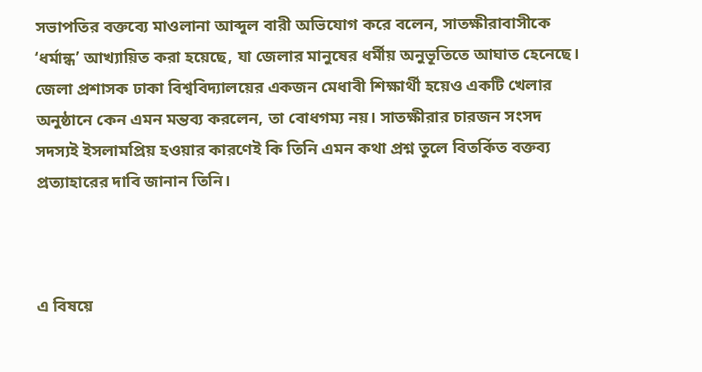সভাপতির বক্তব্যে মাওলানা আব্দুল বারী অভিযোগ করে বলেন, সাতক্ষীরাবাসীকে ‘ধর্মান্ধ’ আখ্যায়িত করা হয়েছে, যা জেলার মানুষের ধর্মীয় অনুভূতিতে আঘাত হেনেছে। জেলা প্রশাসক ঢাকা বিশ্ববিদ্যালয়ের একজন মেধাবী শিক্ষার্থী হয়েও একটি খেলার অনুষ্ঠানে কেন এমন মন্তব্য করলেন, তা বোধগম্য নয়। সাতক্ষীরার চারজন সংসদ সদস্যই ইসলামপ্রিয় হওয়ার কারণেই কি তিনি এমন কথা প্রশ্ন তুলে বিতর্কিত বক্তব্য প্রত্যাহারের দাবি জানান তিনি।



এ বিষয়ে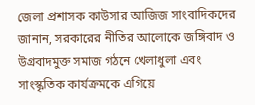জেলা প্রশাসক কাউসার আজিজ সাংবাদিকদের জানান, সরকারের নীতির আলোকে জঙ্গিবাদ ও উগ্রবাদমুক্ত সমাজ গঠনে খেলাধুলা এবং সাংস্কৃতিক কার্যক্রমকে এগিয়ে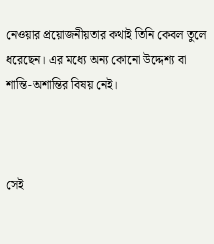নেওয়ার প্রয়োজনীয়তার কথাই তিনি কেবল তুলে ধরেছেন। এর মধ্যে অন্য কোনো উদ্দেশ্য বা শান্তি-অশান্তির বিষয় নেই।



সেই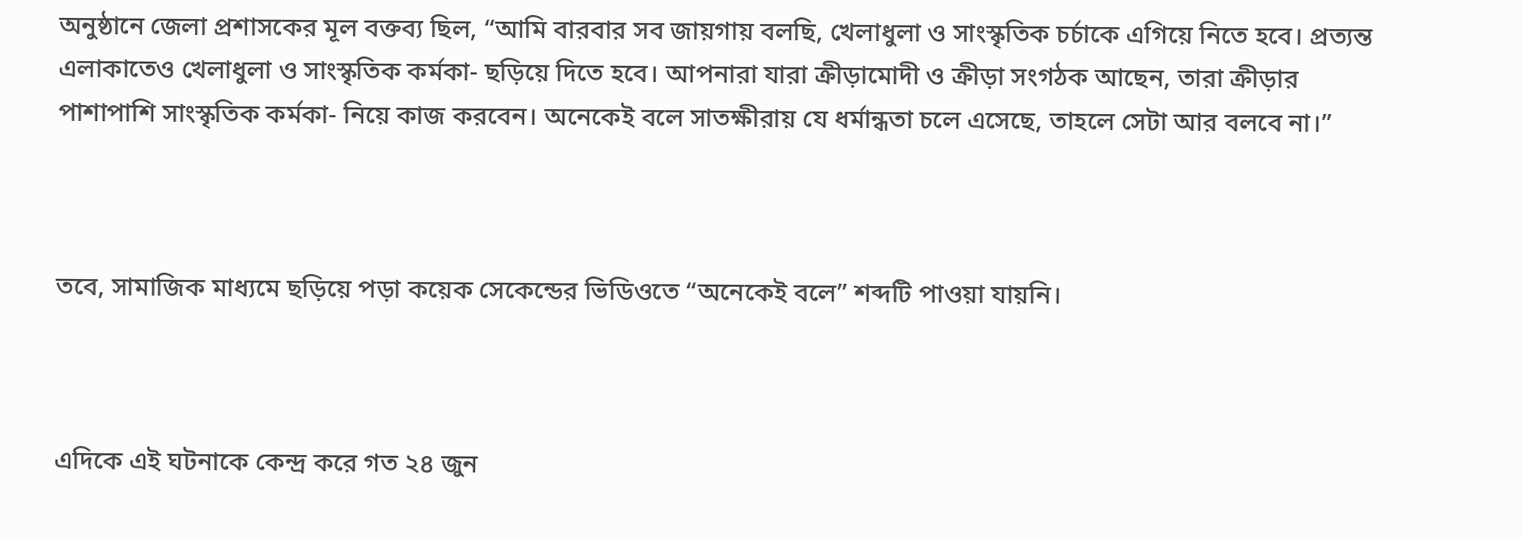অনুষ্ঠানে জেলা প্রশাসকের মূল বক্তব্য ছিল, “আমি বারবার সব জায়গায় বলছি, খেলাধুলা ও সাংস্কৃতিক চর্চাকে এগিয়ে নিতে হবে। প্রত্যন্ত এলাকাতেও খেলাধুলা ও সাংস্কৃতিক কর্মকা- ছড়িয়ে দিতে হবে। আপনারা যারা ক্রীড়ামোদী ও ক্রীড়া সংগঠক আছেন, তারা ক্রীড়ার পাশাপাশি সাংস্কৃতিক কর্মকা- নিয়ে কাজ করবেন। অনেকেই বলে সাতক্ষীরায় যে ধর্মান্ধতা চলে এসেছে, তাহলে সেটা আর বলবে না।”



তবে, সামাজিক মাধ্যমে ছড়িয়ে পড়া কয়েক সেকেন্ডের ভিডিওতে “অনেকেই বলে” শব্দটি পাওয়া যায়নি।



এদিকে এই ঘটনাকে কেন্দ্র করে গত ২৪ জুন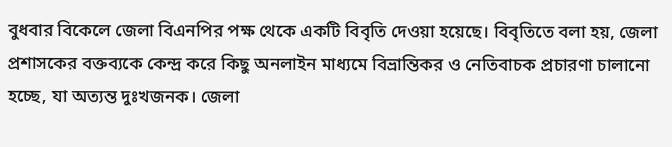বুধবার বিকেলে জেলা বিএনপির পক্ষ থেকে একটি বিবৃতি দেওয়া হয়েছে। বিবৃতিতে বলা হয়, জেলা প্রশাসকের বক্তব্যকে কেন্দ্র করে কিছু অনলাইন মাধ্যমে বিভ্রান্তিকর ও নেতিবাচক প্রচারণা চালানো হচ্ছে, যা অত্যন্ত দুঃখজনক। জেলা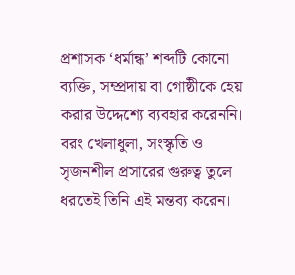প্রশাসক ‘ধর্মান্ধ’ শব্দটি কোনো ব্যক্তি, সম্প্রদায় বা গোষ্ঠীকে হেয় করার উদ্দেশ্যে ব্যবহার করেননি। বরং খেলাধুলা, সংস্কৃতি ও সৃজনশীল প্রসারের গুরুত্ব তুলে ধরতেই তিনি এই মন্তব্য করেন।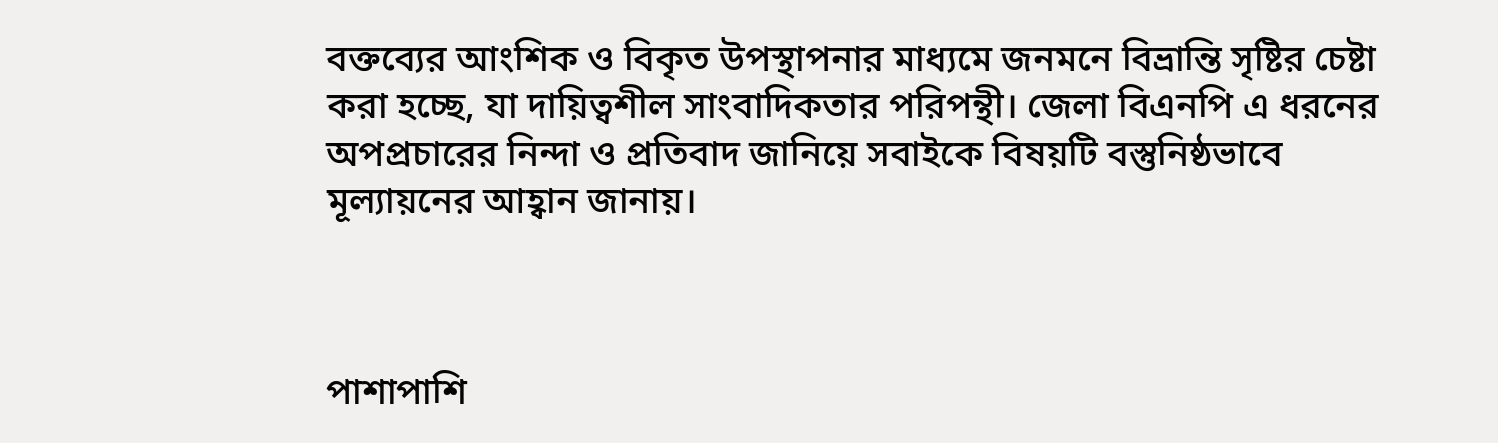বক্তব্যের আংশিক ও বিকৃত উপস্থাপনার মাধ্যমে জনমনে বিভ্রান্তি সৃষ্টির চেষ্টা করা হচ্ছে, যা দায়িত্বশীল সাংবাদিকতার পরিপন্থী। জেলা বিএনপি এ ধরনের অপপ্রচারের নিন্দা ও প্রতিবাদ জানিয়ে সবাইকে বিষয়টি বস্তুনিষ্ঠভাবে মূল্যায়নের আহ্বান জানায়।



পাশাপাশি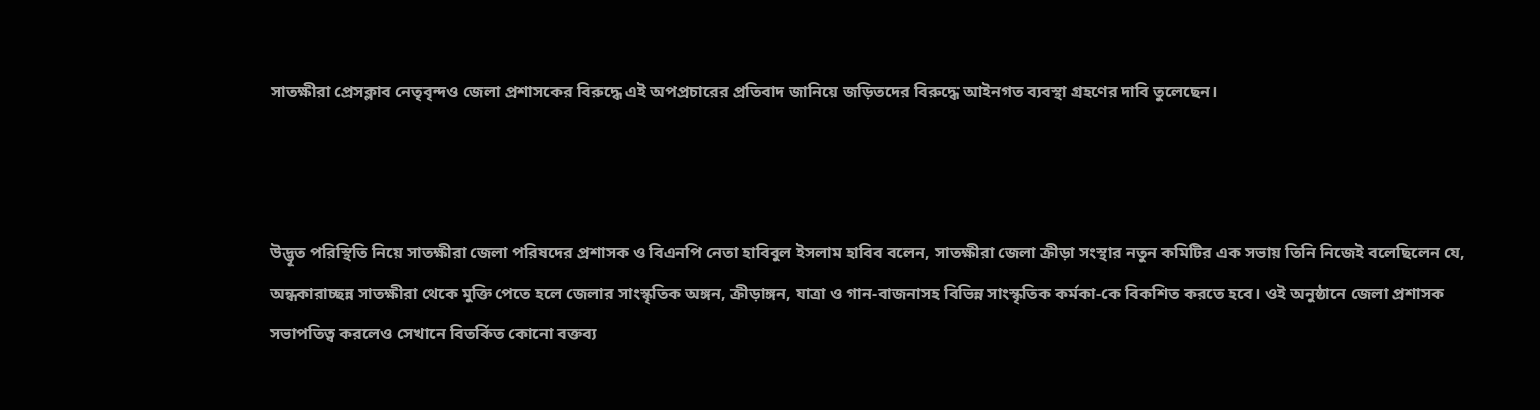সাতক্ষীরা প্রেসক্লাব নেতৃবৃন্দও জেলা প্রশাসকের বিরুদ্ধে এই অপপ্রচারের প্রতিবাদ জানিয়ে জড়িতদের বিরুদ্ধে আইনগত ব্যবস্থা গ্রহণের দাবি তুলেছেন।



উদ্ভূত পরিস্থিতি নিয়ে সাতক্ষীরা জেলা পরিষদের প্রশাসক ও বিএনপি নেতা হাবিবুল ইসলাম হাবিব বলেন, সাতক্ষীরা জেলা ক্রীড়া সংস্থার নতুন কমিটির এক সভায় তিনি নিজেই বলেছিলেন যে, অন্ধকারাচ্ছন্ন সাতক্ষীরা থেকে মুক্তি পেতে হলে জেলার সাংস্কৃতিক অঙ্গন, ক্রীড়াঙ্গন, যাত্রা ও গান-বাজনাসহ বিভিন্ন সাংস্কৃতিক কর্মকা-কে বিকশিত করতে হবে। ওই অনুষ্ঠানে জেলা প্রশাসক সভাপতিত্ব করলেও সেখানে বিতর্কিত কোনো বক্তব্য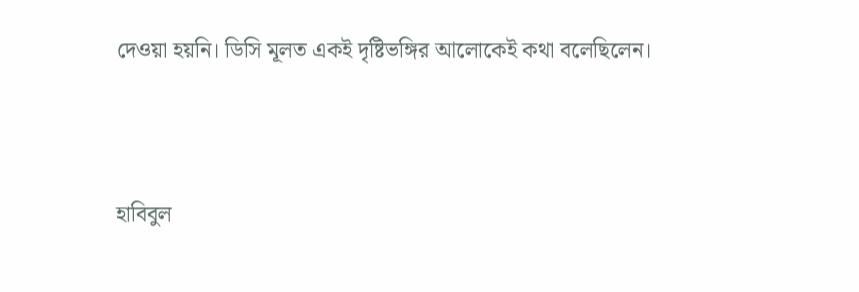দেওয়া হয়নি। ডিসি মূলত একই দৃষ্টিভঙ্গির আলোকেই কথা বলেছিলেন।



হাবিবুল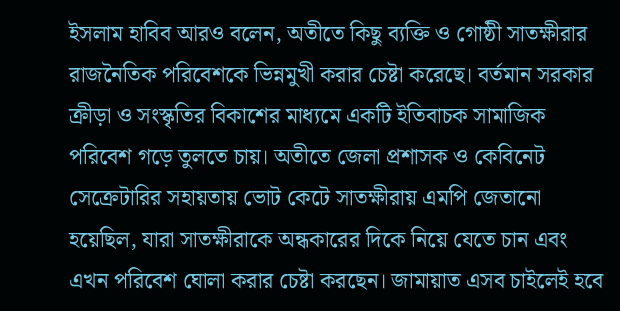ইসলাম হাবিব আরও বলেন, অতীতে কিছু ব্যক্তি ও গোষ্ঠী সাতক্ষীরার রাজনৈতিক পরিবেশকে ভিন্নমুখী করার চেষ্টা করেছে। বর্তমান সরকার ক্রীড়া ও সংস্কৃতির বিকাশের মাধ্যমে একটি ইতিবাচক সামাজিক পরিবেশ গড়ে তুলতে চায়। অতীতে জেলা প্রশাসক ও কেবিনেট সেক্রেটারির সহায়তায় ভোট কেটে সাতক্ষীরায় এমপি জেতানো হয়েছিল, যারা সাতক্ষীরাকে অন্ধকারের দিকে নিয়ে যেতে চান এবং এখন পরিবেশ ঘোলা করার চেষ্টা করছেন। জামায়াত এসব চাইলেই হবে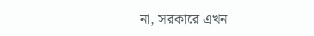না, সরকারে এখন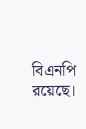বিএনপি রয়েছে।